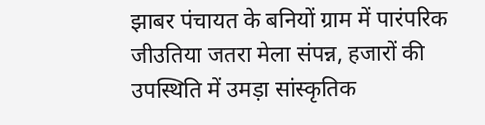झाबर पंचायत के बनियों ग्राम में पारंपरिक जीउतिया जतरा मेला संपन्न, हजारों की उपस्थिति में उमड़ा सांस्कृतिक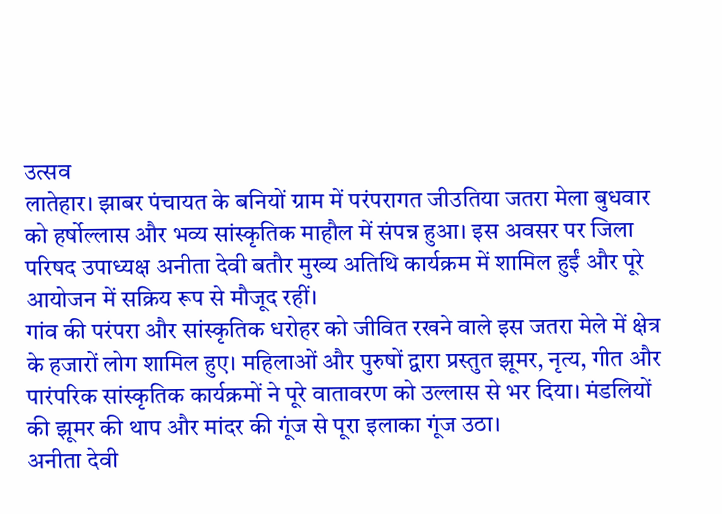उत्सव
लातेहार। झाबर पंचायत के बनियों ग्राम में परंपरागत जीउतिया जतरा मेला बुधवार को हर्षोल्लास और भव्य सांस्कृतिक माहौल में संपन्न हुआ। इस अवसर पर जिला परिषद उपाध्यक्ष अनीता देवी बतौर मुख्य अतिथि कार्यक्रम में शामिल हुईं और पूरे आयोजन में सक्रिय रूप से मौजूद रहीं।
गांव की परंपरा और सांस्कृतिक धरोहर को जीवित रखने वाले इस जतरा मेले में क्षेत्र के हजारों लोग शामिल हुए। महिलाओं और पुरुषों द्वारा प्रस्तुत झूमर, नृत्य, गीत और पारंपरिक सांस्कृतिक कार्यक्रमों ने पूरे वातावरण को उल्लास से भर दिया। मंडलियों की झूमर की थाप और मांदर की गूंज से पूरा इलाका गूंज उठा।
अनीता देवी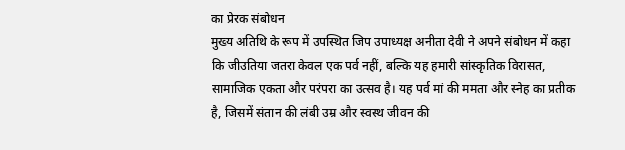का प्रेरक संबोधन
मुख्य अतिथि के रूप में उपस्थित जिप उपाध्यक्ष अनीता देवी ने अपने संबोधन में कहा कि जीउतिया जतरा केवल एक पर्व नहीं, बल्कि यह हमारी सांस्कृतिक विरासत, सामाजिक एकता और परंपरा का उत्सव है। यह पर्व मां की ममता और स्नेह का प्रतीक है, जिसमें संतान की लंबी उम्र और स्वस्थ जीवन की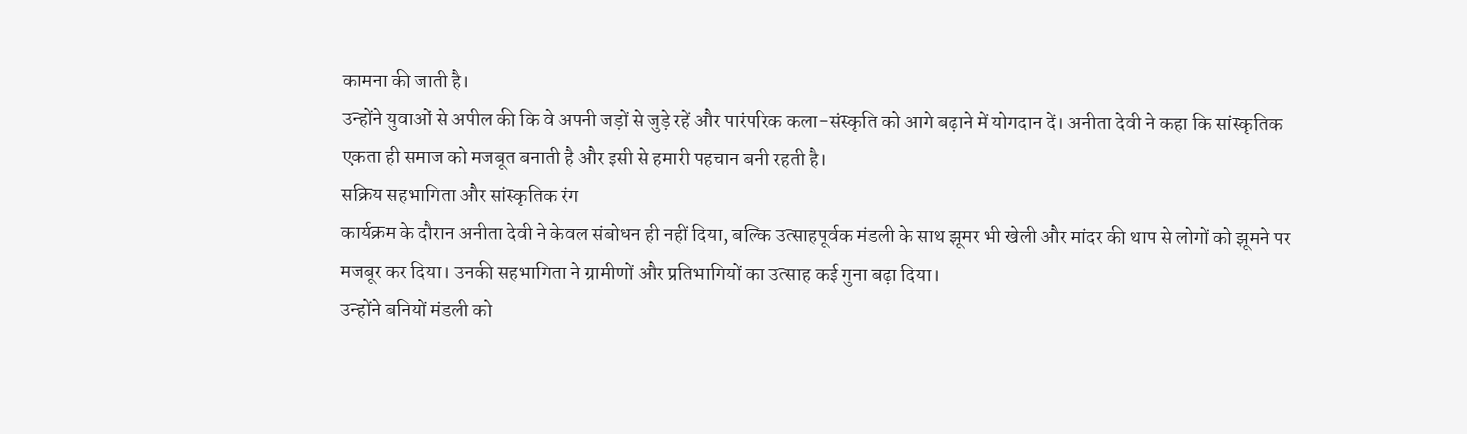कामना की जाती है।
उन्होंने युवाओं से अपील की कि वे अपनी जड़ों से जुड़े रहें और पारंपरिक कला-संस्कृति को आगे बढ़ाने में योगदान दें। अनीता देवी ने कहा कि सांस्कृतिक एकता ही समाज को मजबूत बनाती है और इसी से हमारी पहचान बनी रहती है।
सक्रिय सहभागिता और सांस्कृतिक रंग
कार्यक्रम के दौरान अनीता देवी ने केवल संबोधन ही नहीं दिया, बल्कि उत्साहपूर्वक मंडली के साथ झूमर भी खेली और मांदर की थाप से लोगों को झूमने पर मजबूर कर दिया। उनकी सहभागिता ने ग्रामीणों और प्रतिभागियों का उत्साह कई गुना बढ़ा दिया।
उन्होंने बनियों मंडली को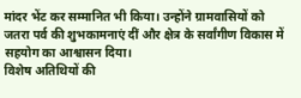मांदर भेंट कर सम्मानित भी किया। उन्होंने ग्रामवासियों को जतरा पर्व की शुभकामनाएं दीं और क्षेत्र के सर्वांगीण विकास में सहयोग का आश्वासन दिया।
विशेष अतिथियों की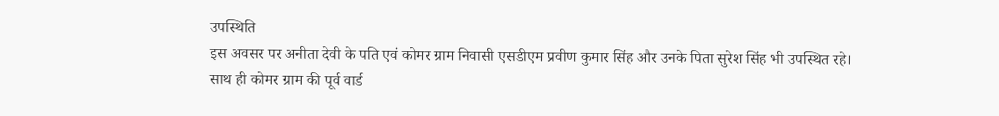उपस्थिति
इस अवसर पर अनीता देवी के पति एवं कोमर ग्राम निवासी एसडीएम प्रवीण कुमार सिंह और उनके पिता सुरेश सिंह भी उपस्थित रहे। साथ ही कोमर ग्राम की पूर्व वार्ड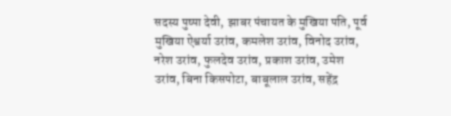सदस्य पुष्पा देवी, झाबर पंचायत के मुखिया पति, पूर्व मुखिया ऐश्वर्या उरांव, कमलेश उरांव, विनोद उरांव, नरेश उरांव, फुलदेव उरांव, प्रकाश उरांव, उमेश उरांव, बिना किसपोटा, बाबूलाल उरांव, सहेंद्र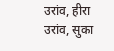उरांव, हीरा उरांव, सुका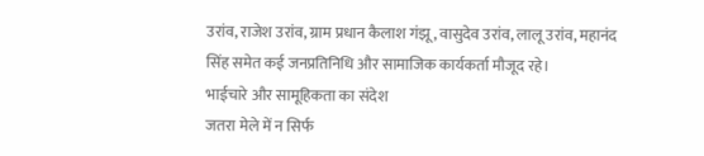उरांव, राजेश उरांव, ग्राम प्रधान कैलाश गंझू, वासुदेव उरांव, लालू उरांव, महानंद सिंह समेत कई जनप्रतिनिधि और सामाजिक कार्यकर्ता मौजूद रहे।
भाईचारे और सामूहिकता का संदेश
जतरा मेले में न सिर्फ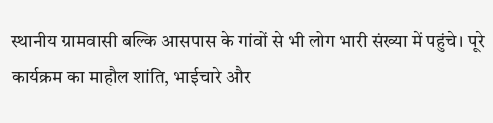स्थानीय ग्रामवासी बल्कि आसपास के गांवों से भी लोग भारी संख्या में पहुंचे। पूरे कार्यक्रम का माहौल शांति, भाईचारे और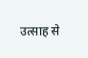उत्साह से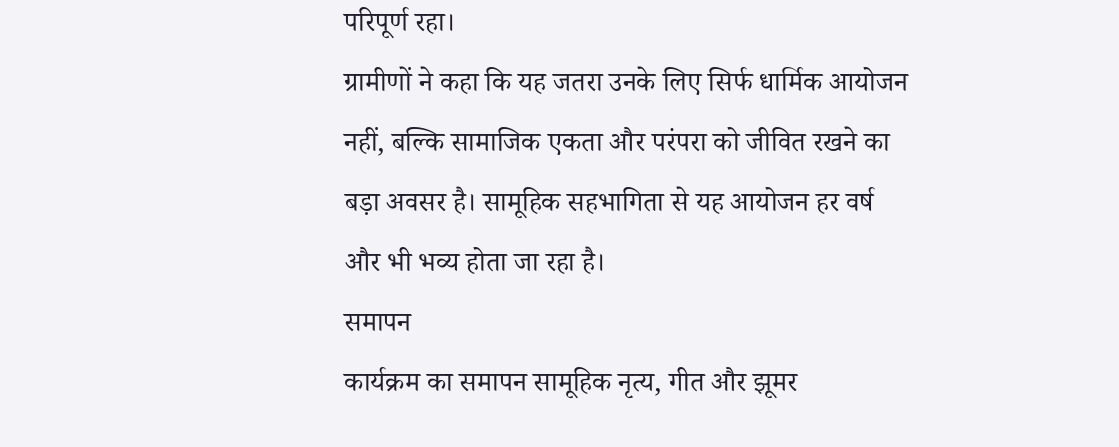परिपूर्ण रहा।
ग्रामीणों ने कहा कि यह जतरा उनके लिए सिर्फ धार्मिक आयोजन नहीं, बल्कि सामाजिक एकता और परंपरा को जीवित रखने का बड़ा अवसर है। सामूहिक सहभागिता से यह आयोजन हर वर्ष और भी भव्य होता जा रहा है।
समापन
कार्यक्रम का समापन सामूहिक नृत्य, गीत और झूमर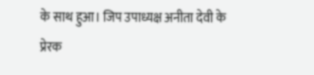के साथ हुआ। जिप उपाध्यक्ष अनीता देवी के प्रेरक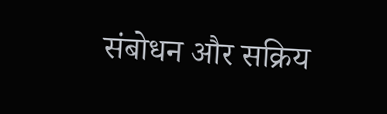संबोधन और सक्रिय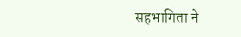सहभागिता ने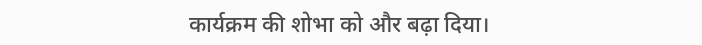कार्यक्रम की शोभा को और बढ़ा दिया।